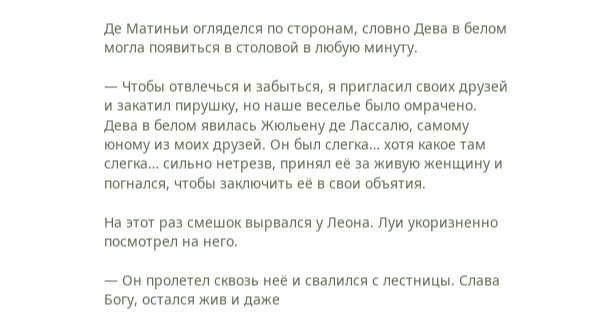Де Матиньи огляделся по сторонам, словно Дева в белом могла появиться в столовой в любую минуту.

— Чтобы отвлечься и забыться, я пригласил своих друзей и закатил пирушку, но наше веселье было омрачено. Дева в белом явилась Жюльену де Лассалю, самому юному из моих друзей. Он был слегка… хотя какое там слегка… сильно нетрезв, принял её за живую женщину и погнался, чтобы заключить её в свои объятия.

На этот раз смешок вырвался у Леона. Луи укоризненно посмотрел на него.

— Он пролетел сквозь неё и свалился с лестницы. Слава Богу, остался жив и даже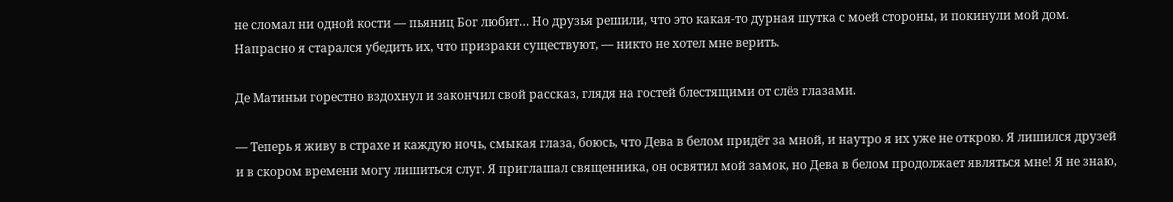не сломал ни одной кости — пьяниц Бог любит… Но друзья решили, что это какая-то дурная шутка с моей стороны, и покинули мой дом. Напрасно я старался убедить их, что призраки существуют, — никто не хотел мне верить.

Де Матиньи горестно вздохнул и закончил свой рассказ, глядя на гостей блестящими от слёз глазами.

— Теперь я живу в страхе и каждую ночь, смыкая глаза, боюсь, что Дева в белом придёт за мной, и наутро я их уже не открою. Я лишился друзей и в скором времени могу лишиться слуг. Я приглашал священника, он освятил мой замок, но Дева в белом продолжает являться мне! Я не знаю,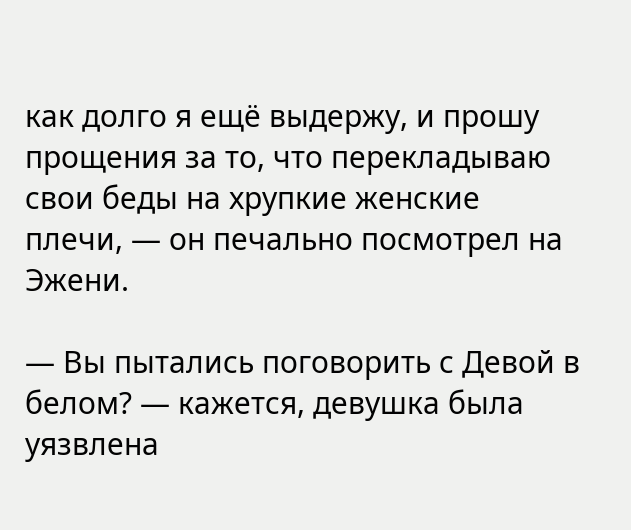как долго я ещё выдержу, и прошу прощения за то, что перекладываю свои беды на хрупкие женские плечи, — он печально посмотрел на Эжени.

— Вы пытались поговорить с Девой в белом? — кажется, девушка была уязвлена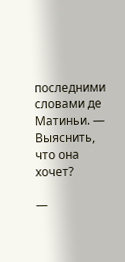последними словами де Матиньи. — Выяснить, что она хочет?

—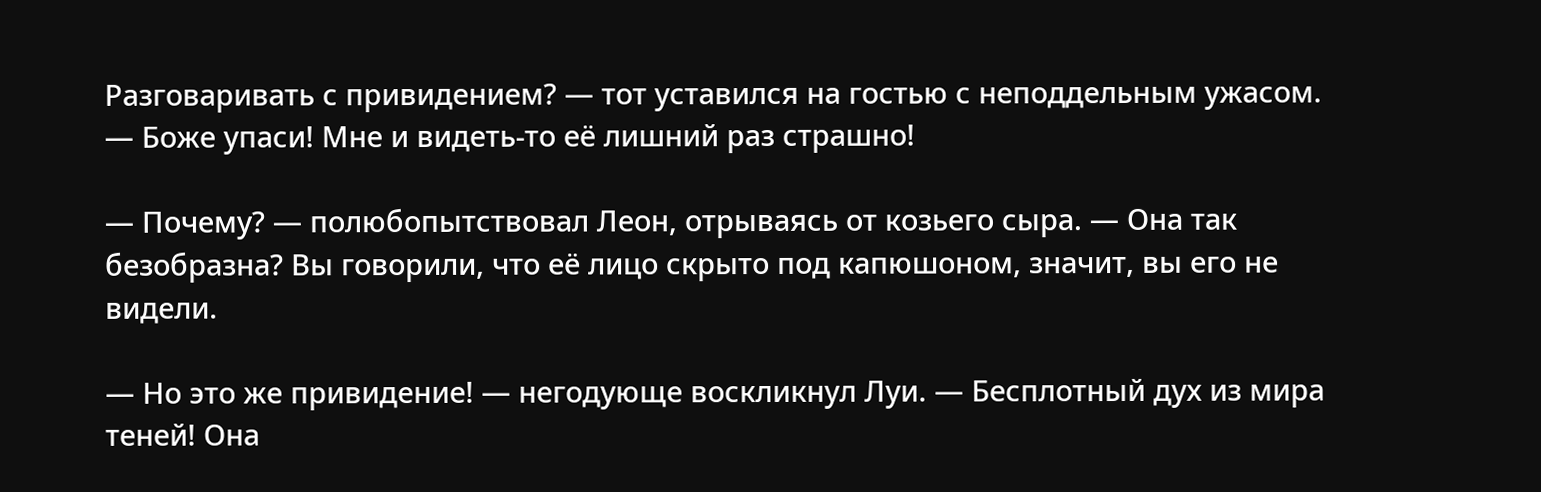Разговаривать с привидением? — тот уставился на гостью с неподдельным ужасом. — Боже упаси! Мне и видеть-то её лишний раз страшно!

— Почему? — полюбопытствовал Леон, отрываясь от козьего сыра. — Она так безобразна? Вы говорили, что её лицо скрыто под капюшоном, значит, вы его не видели.

— Но это же привидение! — негодующе воскликнул Луи. — Бесплотный дух из мира теней! Она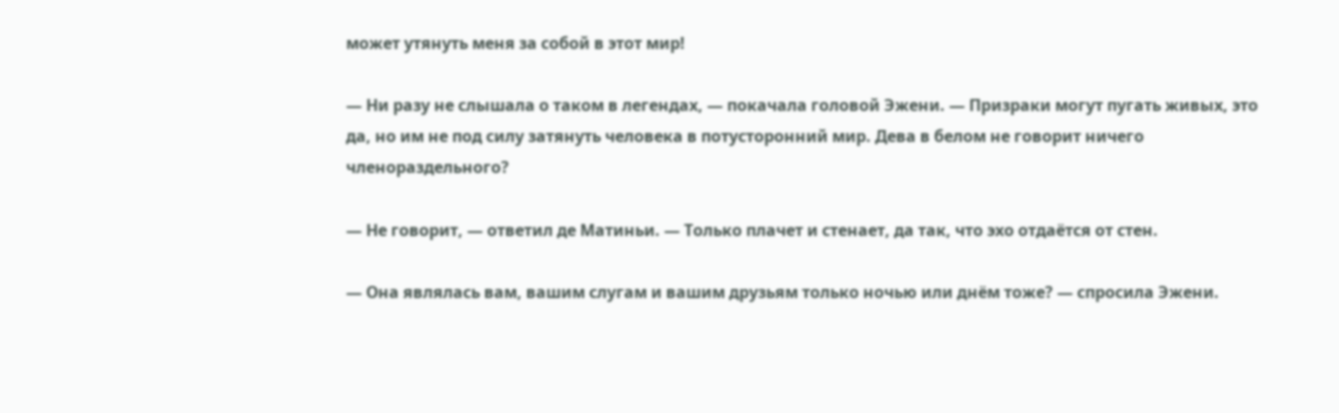может утянуть меня за собой в этот мир!

— Ни разу не слышала о таком в легендах, — покачала головой Эжени. — Призраки могут пугать живых, это да, но им не под силу затянуть человека в потусторонний мир. Дева в белом не говорит ничего членораздельного?

— Не говорит, — ответил де Матиньи. — Только плачет и стенает, да так, что эхо отдаётся от стен.

— Она являлась вам, вашим слугам и вашим друзьям только ночью или днём тоже? — спросила Эжени.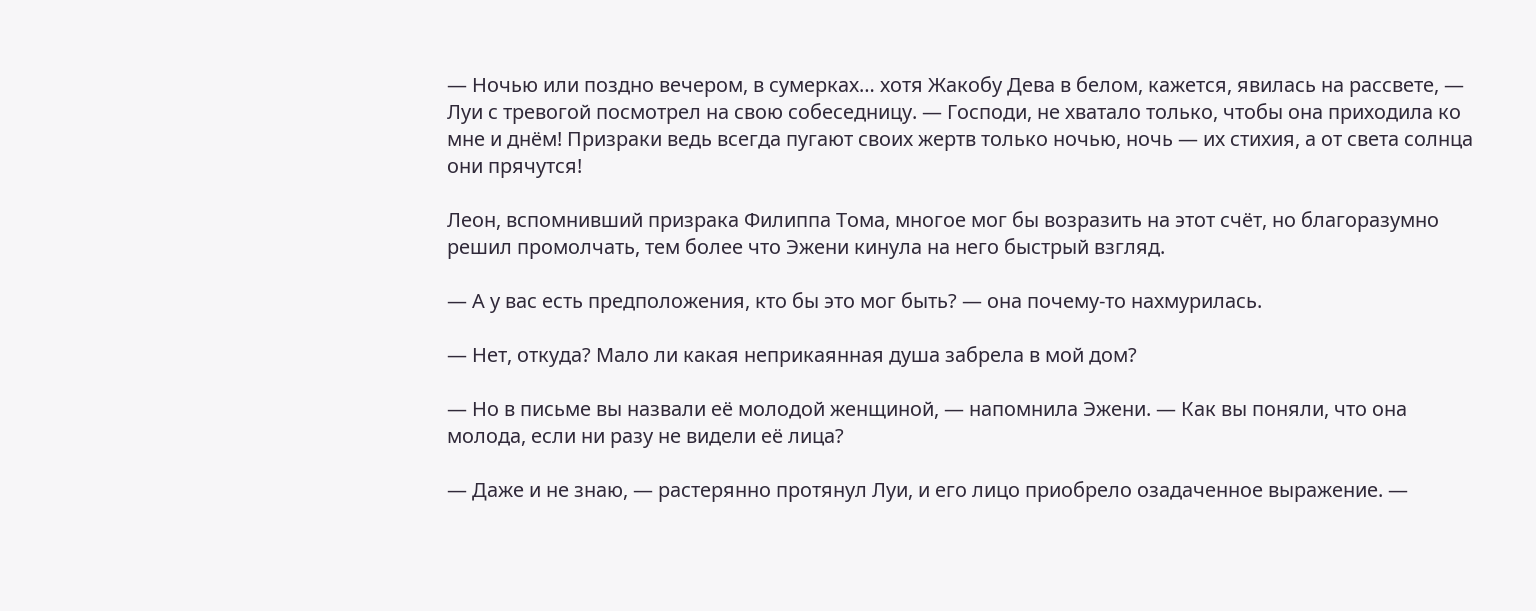— Ночью или поздно вечером, в сумерках… хотя Жакобу Дева в белом, кажется, явилась на рассвете, — Луи с тревогой посмотрел на свою собеседницу. — Господи, не хватало только, чтобы она приходила ко мне и днём! Призраки ведь всегда пугают своих жертв только ночью, ночь — их стихия, а от света солнца они прячутся!

Леон, вспомнивший призрака Филиппа Тома, многое мог бы возразить на этот счёт, но благоразумно решил промолчать, тем более что Эжени кинула на него быстрый взгляд.

— А у вас есть предположения, кто бы это мог быть? — она почему-то нахмурилась.

— Нет, откуда? Мало ли какая неприкаянная душа забрела в мой дом?

— Но в письме вы назвали её молодой женщиной, — напомнила Эжени. — Как вы поняли, что она молода, если ни разу не видели её лица?

— Даже и не знаю, — растерянно протянул Луи, и его лицо приобрело озадаченное выражение. —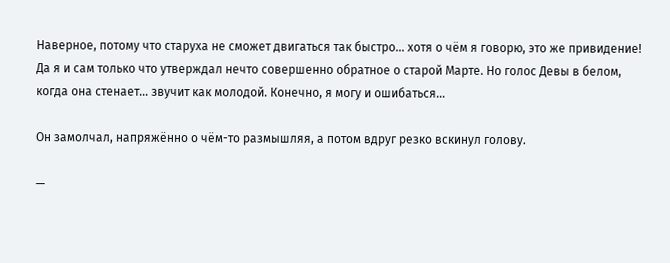Наверное, потому что старуха не сможет двигаться так быстро… хотя о чём я говорю, это же привидение! Да я и сам только что утверждал нечто совершенно обратное о старой Марте. Но голос Девы в белом, когда она стенает… звучит как молодой. Конечно, я могу и ошибаться…

Он замолчал, напряжённо о чём-то размышляя, а потом вдруг резко вскинул голову.

—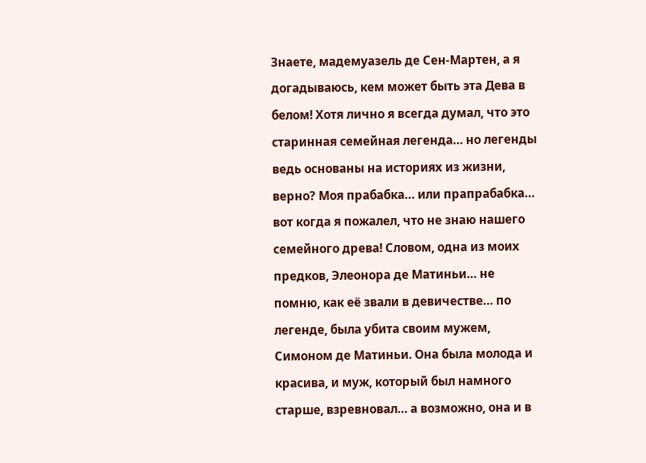Знаете, мадемуазель де Сен-Мартен, а я догадываюсь, кем может быть эта Дева в белом! Хотя лично я всегда думал, что это старинная семейная легенда… но легенды ведь основаны на историях из жизни, верно? Моя прабабка… или прапрабабка… вот когда я пожалел, что не знаю нашего семейного древа! Словом, одна из моих предков, Элеонора де Матиньи… не помню, как её звали в девичестве… по легенде, была убита своим мужем, Симоном де Матиньи. Она была молода и красива, и муж, который был намного старше, взревновал… а возможно, она и в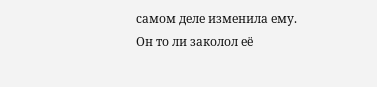самом деле изменила ему. Он то ли заколол её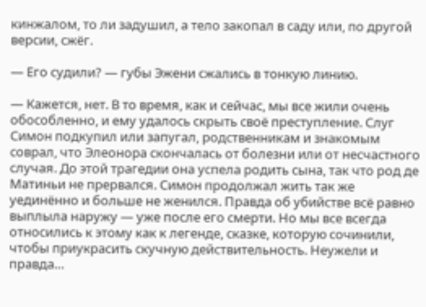кинжалом, то ли задушил, а тело закопал в саду или, по другой версии, сжёг.

— Его судили? — губы Эжени сжались в тонкую линию.

— Кажется, нет. В то время, как и сейчас, мы все жили очень обособленно, и ему удалось скрыть своё преступление. Слуг Симон подкупил или запугал, родственникам и знакомым соврал, что Элеонора скончалась от болезни или от несчастного случая. До этой трагедии она успела родить сына, так что род де Матиньи не прервался. Симон продолжал жить так же уединённо и больше не женился. Правда об убийстве всё равно выплыла наружу — уже после его смерти. Но мы все всегда относились к этому как к легенде, сказке, которую сочинили, чтобы приукрасить скучную действительность. Неужели и правда…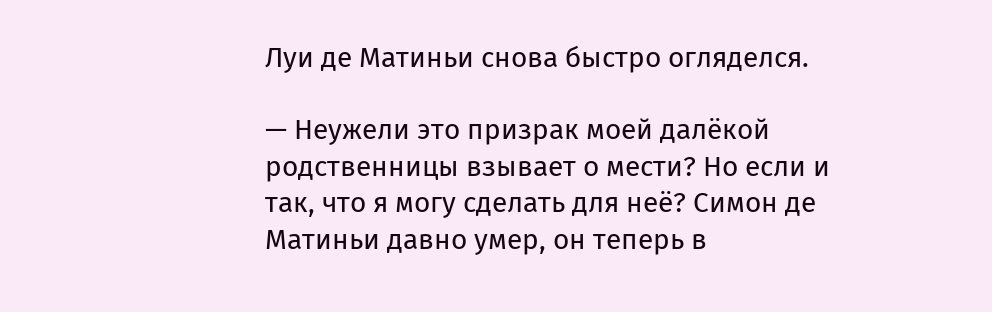Луи де Матиньи снова быстро огляделся.

— Неужели это призрак моей далёкой родственницы взывает о мести? Но если и так, что я могу сделать для неё? Симон де Матиньи давно умер, он теперь в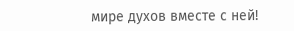мире духов вместе с ней!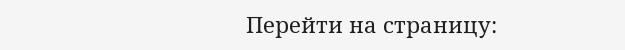Перейти на страницу: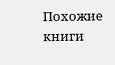Похожие книги